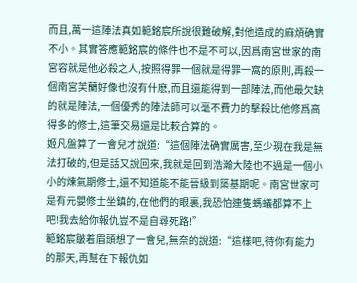而且,萬一這陣法真如範銘宸所說很難破解,對他造成的麻煩确實不小。其實答應範銘宸的條件也不是不可以,因爲南宮世家的南宮容就是他必殺之人,按照得罪一個就是得罪一窩的原則,再殺一個南宮芙蘭好像也沒有什麽,而且還能得到一部陣法,而他最欠缺的就是陣法,一個優秀的陣法師可以毫不費力的擊殺比他修爲高得多的修士,這筆交易還是比較合算的。
姬凡盤算了一會兒才說道:“這個陣法确實厲害,至少現在我是無法打破的,但是話又說回來,我就是回到浩瀚大陸也不過是一個小小的煉氣期修士,還不知道能不能晉級到築基期呢。南宮世家可是有元嬰修士坐鎮的,在他們的眼裏,我恐怕連隻螞蟻都算不上吧!我去給你報仇豈不是自尋死路!”
範銘宸皺着眉頭想了一會兒,無奈的說道:“這樣吧,待你有能力的那天,再幫在下報仇如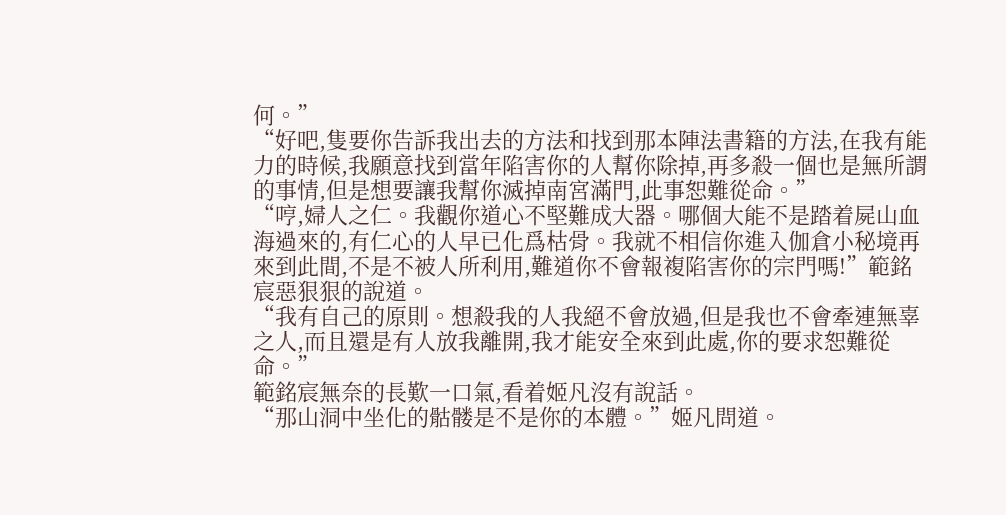何。”
“好吧,隻要你告訴我出去的方法和找到那本陣法書籍的方法,在我有能力的時候,我願意找到當年陷害你的人幫你除掉,再多殺一個也是無所謂的事情,但是想要讓我幫你滅掉南宮滿門,此事恕難從命。”
“哼,婦人之仁。我觀你道心不堅難成大器。哪個大能不是踏着屍山血海過來的,有仁心的人早已化爲枯骨。我就不相信你進入伽倉小秘境再來到此間,不是不被人所利用,難道你不會報複陷害你的宗門嗎!”範銘宸惡狠狠的說道。
“我有自己的原則。想殺我的人我絕不會放過,但是我也不會牽連無辜之人,而且還是有人放我離開,我才能安全來到此處,你的要求恕難從命。”
範銘宸無奈的長歎一口氣,看着姬凡沒有說話。
“那山洞中坐化的骷髅是不是你的本體。”姬凡問道。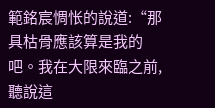範銘宸惆怅的說道:“那具枯骨應該算是我的吧。我在大限來臨之前,聽說這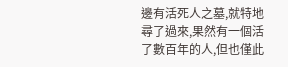邊有活死人之墓,就特地尋了過來,果然有一個活了數百年的人,但也僅此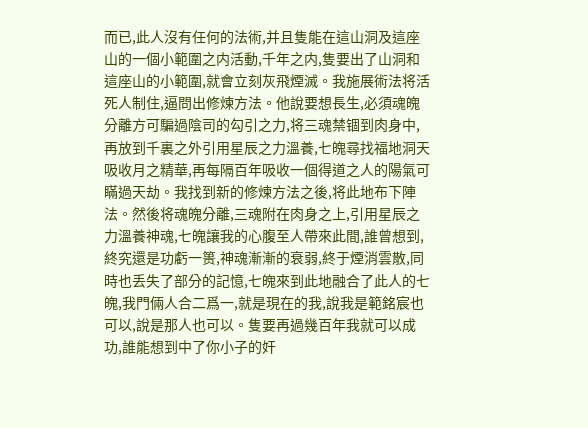而已,此人沒有任何的法術,并且隻能在這山洞及這座山的一個小範圍之内活動,千年之内,隻要出了山洞和這座山的小範圍,就會立刻灰飛煙滅。我施展術法将活死人制住,逼問出修煉方法。他說要想長生,必須魂魄分離方可騙過陰司的勾引之力,将三魂禁锢到肉身中,再放到千裏之外引用星辰之力溫養,七魄尋找福地洞天吸收月之精華,再每隔百年吸收一個得道之人的陽氣可瞞過天劫。我找到新的修煉方法之後,将此地布下陣法。然後将魂魄分離,三魂附在肉身之上,引用星辰之力溫養神魂,七魄讓我的心腹至人帶來此間,誰曾想到,終究還是功虧一篑,神魂漸漸的衰弱,終于煙消雲散,同時也丢失了部分的記憶,七魄來到此地融合了此人的七魄,我門倆人合二爲一,就是現在的我,說我是範銘宸也可以,說是那人也可以。隻要再過幾百年我就可以成功,誰能想到中了你小子的奸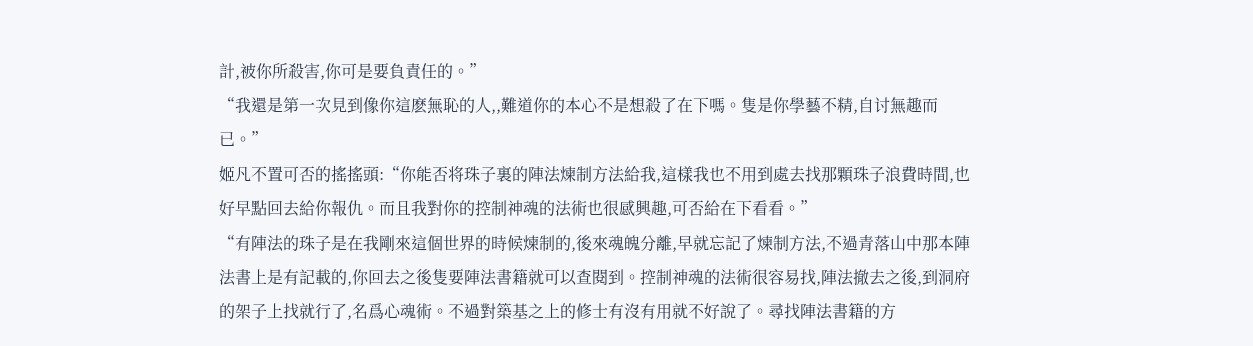計,被你所殺害,你可是要負責任的。”
“我還是第一次見到像你這麽無恥的人,,難道你的本心不是想殺了在下嗎。隻是你學藝不精,自讨無趣而已。”
姬凡不置可否的搖搖頭:“你能否将珠子裏的陣法煉制方法給我,這樣我也不用到處去找那顆珠子浪費時間,也好早點回去給你報仇。而且我對你的控制神魂的法術也很感興趣,可否給在下看看。”
“有陣法的珠子是在我剛來這個世界的時候煉制的,後來魂魄分離,早就忘記了煉制方法,不過青落山中那本陣法書上是有記載的,你回去之後隻要陣法書籍就可以查閱到。控制神魂的法術很容易找,陣法撤去之後,到洞府的架子上找就行了,名爲心魂術。不過對築基之上的修士有沒有用就不好說了。尋找陣法書籍的方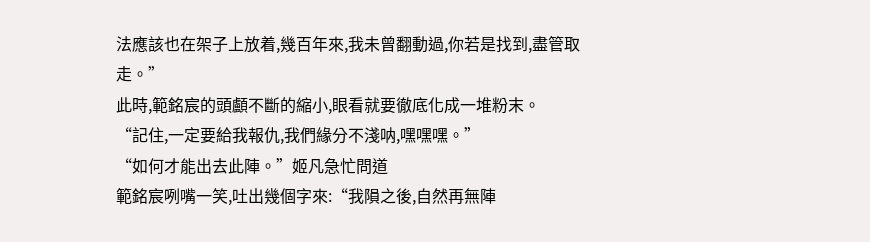法應該也在架子上放着,幾百年來,我未曾翻動過,你若是找到,盡管取走。”
此時,範銘宸的頭顱不斷的縮小,眼看就要徹底化成一堆粉末。
“記住,一定要給我報仇,我們緣分不淺呐,嘿嘿嘿。”
“如何才能出去此陣。”姬凡急忙問道
範銘宸咧嘴一笑,吐出幾個字來:“我隕之後,自然再無陣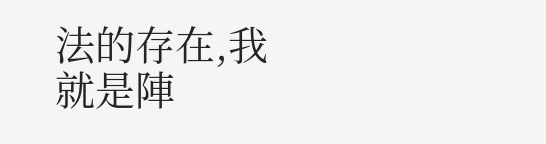法的存在,我就是陣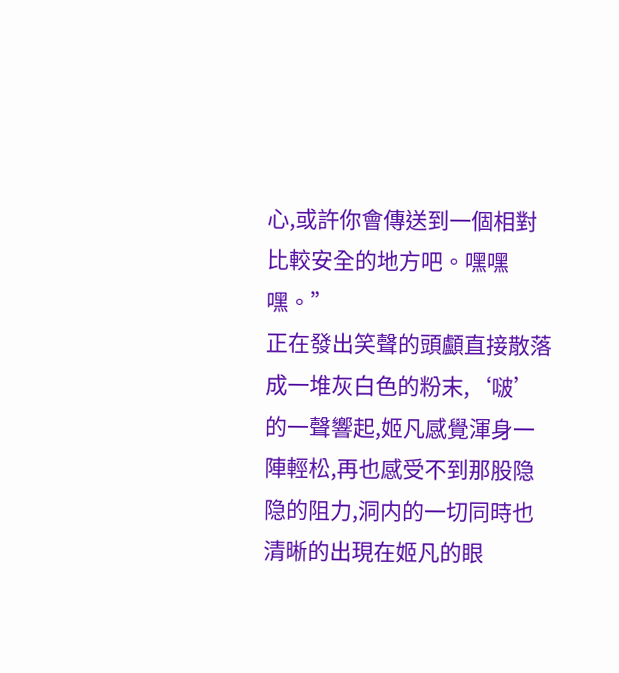心,或許你會傳送到一個相對比較安全的地方吧。嘿嘿嘿。”
正在發出笑聲的頭顱直接散落成一堆灰白色的粉末,‘啵’的一聲響起,姬凡感覺渾身一陣輕松,再也感受不到那股隐隐的阻力,洞内的一切同時也清晰的出現在姬凡的眼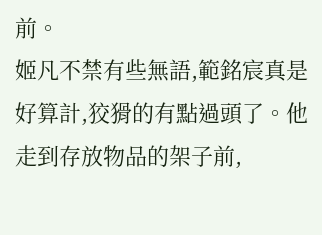前。
姬凡不禁有些無語,範銘宸真是好算計,狡猾的有點過頭了。他走到存放物品的架子前,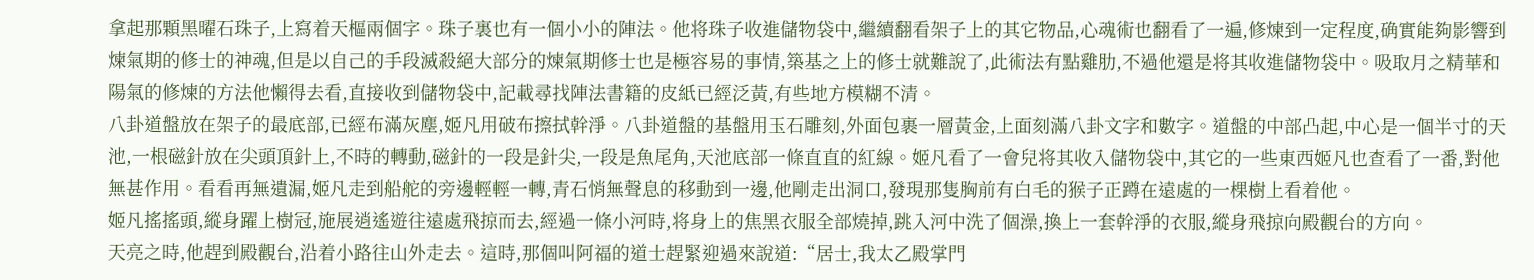拿起那顆黑曜石珠子,上寫着天樞兩個字。珠子裏也有一個小小的陣法。他将珠子收進儲物袋中,繼續翻看架子上的其它物品,心魂術也翻看了一遍,修煉到一定程度,确實能夠影響到煉氣期的修士的神魂,但是以自己的手段滅殺絕大部分的煉氣期修士也是極容易的事情,築基之上的修士就難說了,此術法有點雞肋,不過他還是将其收進儲物袋中。吸取月之精華和陽氣的修煉的方法他懶得去看,直接收到儲物袋中,記載尋找陣法書籍的皮紙已經泛黃,有些地方模糊不清。
八卦道盤放在架子的最底部,已經布滿灰塵,姬凡用破布擦拭幹淨。八卦道盤的基盤用玉石雕刻,外面包裹一層黃金,上面刻滿八卦文字和數字。道盤的中部凸起,中心是一個半寸的天池,一根磁針放在尖頭頂針上,不時的轉動,磁針的一段是針尖,一段是魚尾角,天池底部一條直直的紅線。姬凡看了一會兒将其收入儲物袋中,其它的一些東西姬凡也查看了一番,對他無甚作用。看看再無遺漏,姬凡走到船舵的旁邊輕輕一轉,青石悄無聲息的移動到一邊,他剛走出洞口,發現那隻胸前有白毛的猴子正蹲在遠處的一棵樹上看着他。
姬凡搖搖頭,縱身躍上樹冠,施展逍遙遊往遠處飛掠而去,經過一條小河時,将身上的焦黑衣服全部燒掉,跳入河中洗了個澡,換上一套幹淨的衣服,縱身飛掠向殿觀台的方向。
天亮之時,他趕到殿觀台,沿着小路往山外走去。這時,那個叫阿福的道士趕緊迎過來說道:“居士,我太乙殿掌門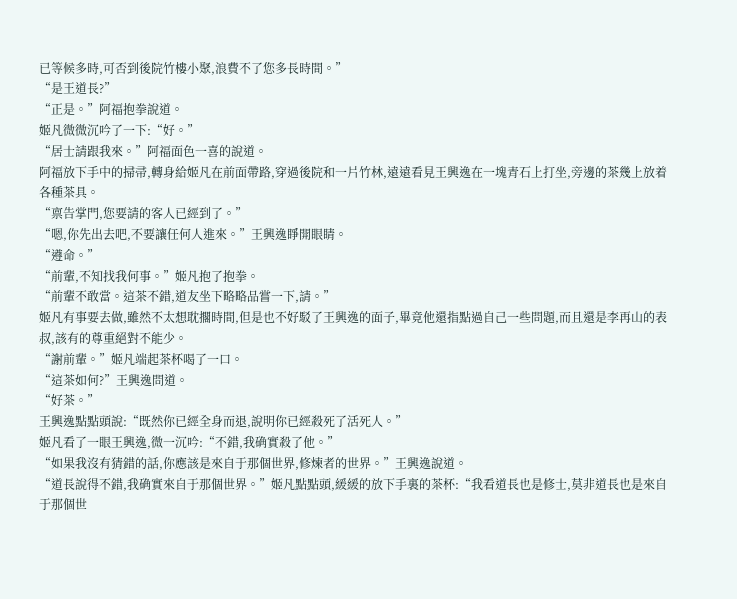已等候多時,可否到後院竹樓小聚,浪費不了您多長時間。”
“是王道長?”
“正是。”阿福抱拳說道。
姬凡微微沉吟了一下:“好。”
“居士請跟我來。”阿福面色一喜的說道。
阿福放下手中的掃帚,轉身給姬凡在前面帶路,穿過後院和一片竹林,遠遠看見王興逸在一塊青石上打坐,旁邊的茶幾上放着各種茶具。
“禀告掌門,您要請的客人已經到了。”
“嗯,你先出去吧,不要讓任何人進來。”王興逸睜開眼睛。
“遵命。”
“前輩,不知找我何事。”姬凡抱了抱拳。
“前輩不敢當。這茶不錯,道友坐下略略品嘗一下,請。”
姬凡有事要去做,雖然不太想耽擱時間,但是也不好駁了王興逸的面子,畢竟他還指點過自己一些問題,而且還是李再山的表叔,該有的尊重絕對不能少。
“謝前輩。”姬凡端起茶杯喝了一口。
“這茶如何?”王興逸問道。
“好茶。”
王興逸點點頭說:“既然你已經全身而退,說明你已經殺死了活死人。”
姬凡看了一眼王興逸,微一沉吟:“不錯,我确實殺了他。”
“如果我沒有猜錯的話,你應該是來自于那個世界,修煉者的世界。”王興逸說道。
“道長說得不錯,我确實來自于那個世界。”姬凡點點頭,緩緩的放下手裏的茶杯:“我看道長也是修士,莫非道長也是來自于那個世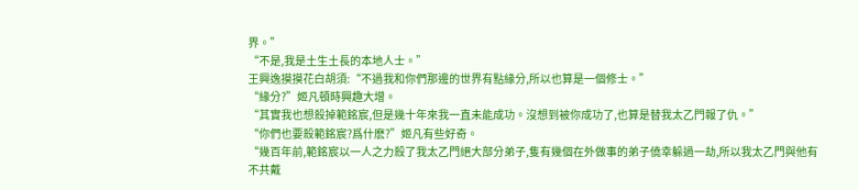界。”
“不是,我是土生土長的本地人士。”
王興逸摸摸花白胡須:“不過我和你們那邊的世界有點緣分,所以也算是一個修士。”
“緣分?”姬凡頓時興趣大增。
“其實我也想殺掉範銘宸,但是幾十年來我一直未能成功。沒想到被你成功了,也算是替我太乙門報了仇。”
“你們也要殺範銘宸?爲什麽?”姬凡有些好奇。
“幾百年前,範銘宸以一人之力殺了我太乙門絕大部分弟子,隻有幾個在外做事的弟子僥幸躲過一劫,所以我太乙門與他有不共戴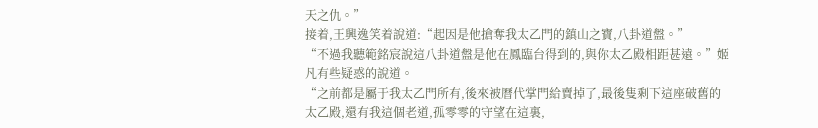天之仇。”
接着,王興逸笑着說道:“起因是他搶奪我太乙門的鎮山之寶,八卦道盤。”
“不過我聽範銘宸說這八卦道盤是他在鳳臨台得到的,與你太乙殿相距甚遠。”姬凡有些疑惑的說道。
“之前都是屬于我太乙門所有,後來被曆代掌門給賣掉了,最後隻剩下這座破舊的太乙殿,還有我這個老道,孤零零的守望在這裏,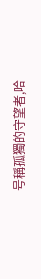号稱孤獨的守望者,哈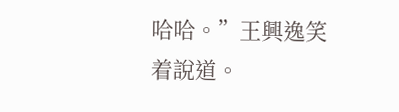哈哈。”王興逸笑着說道。